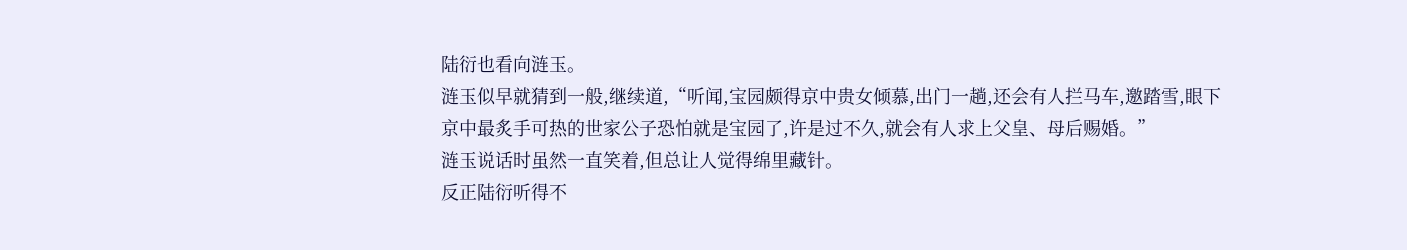陆衍也看向涟玉。
涟玉似早就猜到一般,继续道,“听闻,宝园颇得京中贵女倾慕,出门一趟,还会有人拦马车,邀踏雪,眼下京中最炙手可热的世家公子恐怕就是宝园了,许是过不久,就会有人求上父皇、母后赐婚。”
涟玉说话时虽然一直笑着,但总让人觉得绵里藏针。
反正陆衍听得不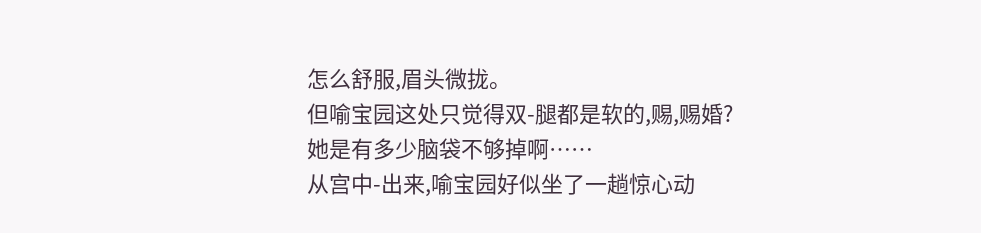怎么舒服,眉头微拢。
但喻宝园这处只觉得双-腿都是软的,赐,赐婚?
她是有多少脑袋不够掉啊……
从宫中-出来,喻宝园好似坐了一趟惊心动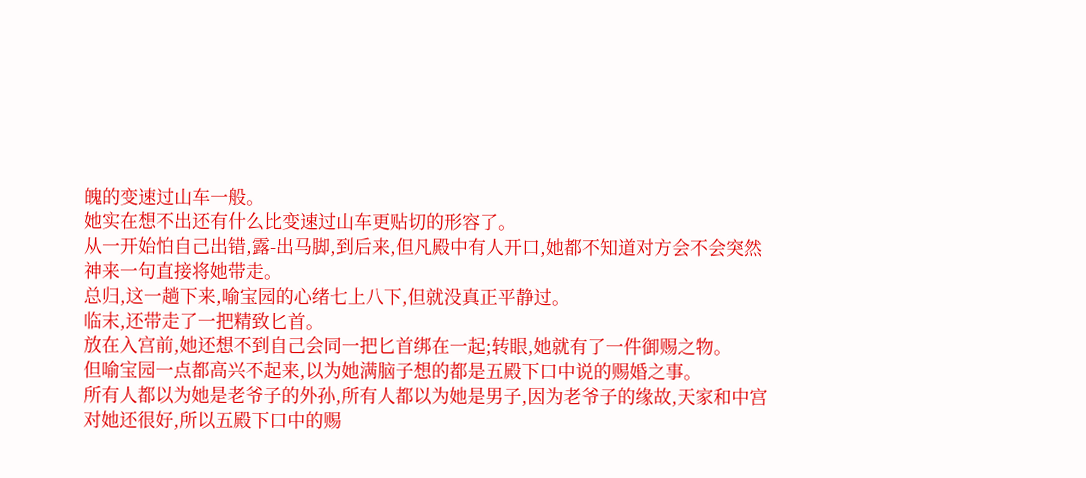魄的变速过山车一般。
她实在想不出还有什么比变速过山车更贴切的形容了。
从一开始怕自己出错,露-出马脚,到后来,但凡殿中有人开口,她都不知道对方会不会突然神来一句直接将她带走。
总归,这一趟下来,喻宝园的心绪七上八下,但就没真正平静过。
临末,还带走了一把精致匕首。
放在入宫前,她还想不到自己会同一把匕首绑在一起;转眼,她就有了一件御赐之物。
但喻宝园一点都高兴不起来,以为她满脑子想的都是五殿下口中说的赐婚之事。
所有人都以为她是老爷子的外孙,所有人都以为她是男子,因为老爷子的缘故,天家和中宫对她还很好,所以五殿下口中的赐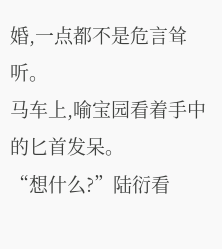婚,一点都不是危言耸听。
马车上,喻宝园看着手中的匕首发呆。
“想什么?”陆衍看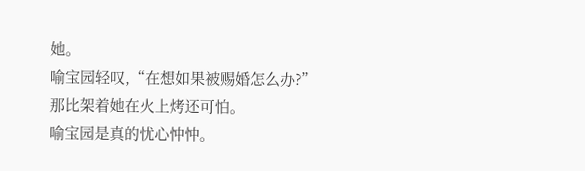她。
喻宝园轻叹,“在想如果被赐婚怎么办?”
那比架着她在火上烤还可怕。
喻宝园是真的忧心忡忡。